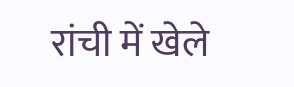रांची में खेले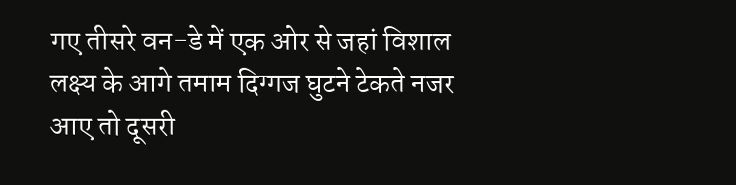गए तीसरे वन-डे में एक ओर से जहां विशाल लक्ष्य के आगे तमाम दिग्गज घुटने टेकते नजर आए तो दूसरी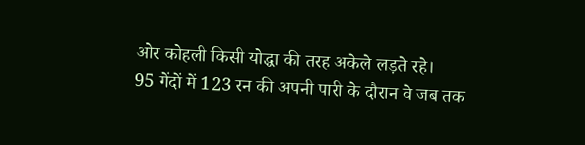ओर कोहली किसी योद्धा की तरह अकेले लड़ते रहे।
95 गेंदों में 123 रन की अपनी पारी के दौरान वे जब तक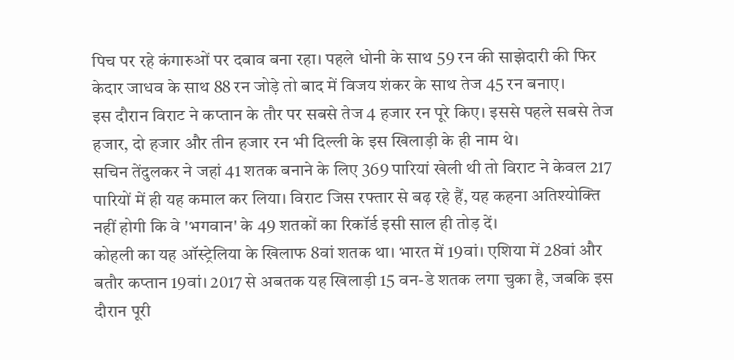पिच पर रहे कंगारुओं पर दबाव बना रहा। पहले धोनी के साथ 59 रन की साझेदारी की फिर केदार जाधव के साथ 88 रन जोड़े तो बाद में विजय शंकर के साथ तेज 45 रन बनाए।
इस दौरान विराट ने कप्तान के तौर पर सबसे तेज 4 हजार रन पूरे किए। इससे पहले सबसे तेज हजार, दो हजार और तीन हजार रन भी दिल्ली के इस खिलाड़ी के ही नाम थे।
सचिन तेंदुलकर ने जहां 41 शतक बनाने के लिए 369 पारियां खेली थी तो विराट ने केवल 217 पारियों में ही यह कमाल कर लिया। विराट जिस रफ्तार से बढ़ रहे हैं, यह कहना अतिश्योक्ति नहीं होगी कि वे 'भगवान' के 49 शतकों का रिकॉर्ड इसी साल ही तोड़ दें।
कोहली का यह ऑस्ट्रेलिया के खिलाफ 8वां शतक था। भारत में 19वां। एशिया में 28वां और बतौर कप्तान 19वां। 2017 से अबतक यह खिलाड़ी 15 वन-डे शतक लगा चुका है, जबकि इस दौरान पूरी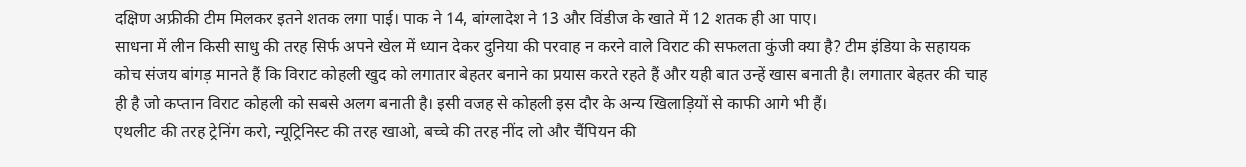दक्षिण अफ्रीकी टीम मिलकर इतने शतक लगा पाई। पाक ने 14, बांग्लादेश ने 13 और विंडीज के खाते में 12 शतक ही आ पाए।
साधना में लीन किसी साधु की तरह सिर्फ अपने खेल में ध्यान देकर दुनिया की परवाह न करने वाले विराट की सफलता कुंजी क्या है? टीम इंडिया के सहायक कोच संजय बांगड़ मानते हैं कि विराट कोहली खुद को लगातार बेहतर बनाने का प्रयास करते रहते हैं और यही बात उन्हें खास बनाती है। लगातार बेहतर की चाह ही है जो कप्तान विराट कोहली को सबसे अलग बनाती है। इसी वजह से कोहली इस दौर के अन्य खिलाड़ियों से काफी आगे भी हैं।
एथलीट की तरह ट्रेनिंग करो, न्यूट्रिनिस्ट की तरह खाओ, बच्चे की तरह नींद लो और चैंपियन की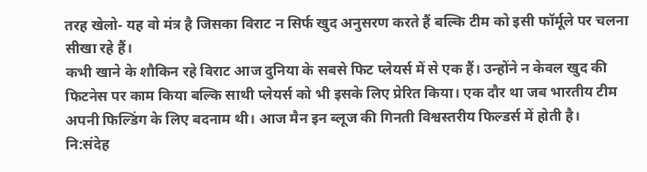तरह खेलो- यह वो मंत्र है जिसका विराट न सिर्फ खुद अनुसरण करते हैं बल्कि टीम को इसी फॉर्मूले पर चलना सीखा रहे हैं।
कभी खाने के शौकिन रहे विराट आज दुनिया के सबसे फिट प्लेयर्स में से एक हैं। उन्होंने न केवल खुद की फिटनेस पर काम किया बल्कि साथी प्लेयर्स को भी इसके लिए प्रेरित किया। एक दौर था जब भारतीय टीम अपनी फिल्डिंग के लिए बदनाम थी। आज मैन इन ब्लूज की गिनती विश्वस्तरीय फिल्डर्स में होती है।
नि:संदेह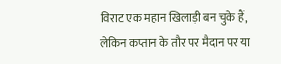विराट एक महान खिलाड़ी बन चुके हैं, लेकिन कप्तान के तौर पर मैदान पर या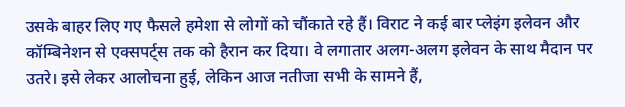उसके बाहर लिए गए फैसले हमेशा से लोगों को चौंकाते रहे हैं। विराट ने कई बार प्लेइंग इलेवन और कॉम्बिनेशन से एक्सपर्ट्स तक को हैरान कर दिया। वे लगातार अलग-अलग इलेवन के साथ मैदान पर उतरे। इसे लेकर आलोचना हुई, लेकिन आज नतीजा सभी के सामने हैं,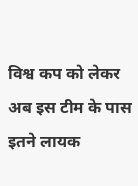विश्व कप को लेकर अब इस टीम के पास इतने लायक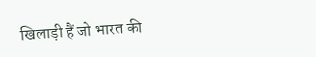खिलाड़ी हैं जो भारत की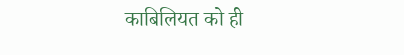काबिलियत को ही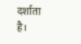दर्शाता है।